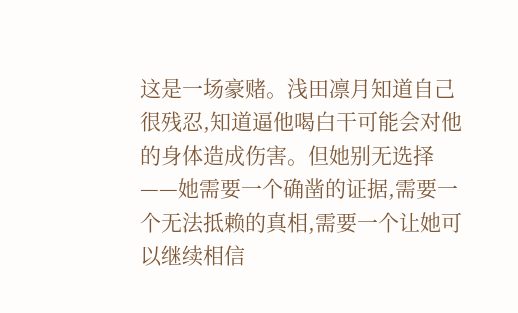这是一场豪赌。浅田凛月知道自己很残忍,知道逼他喝白干可能会对他的身体造成伤害。但她别无选择——她需要一个确凿的证据,需要一个无法抵赖的真相,需要一个让她可以继续相信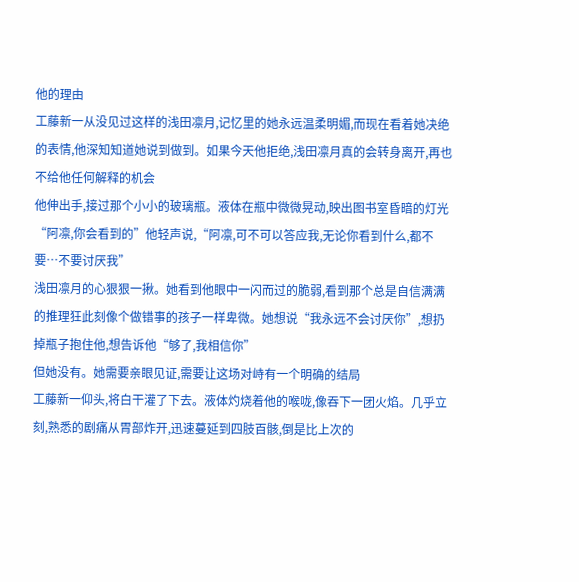他的理由
工藤新一从没见过这样的浅田凛月,记忆里的她永远温柔明媚,而现在看着她决绝的表情,他深知知道她说到做到。如果今天他拒绝,浅田凛月真的会转身离开,再也不给他任何解释的机会
他伸出手,接过那个小小的玻璃瓶。液体在瓶中微微晃动,映出图书室昏暗的灯光
“阿凛,你会看到的”他轻声说,“阿凛,可不可以答应我,无论你看到什么,都不要…不要讨厌我”
浅田凛月的心狠狠一揪。她看到他眼中一闪而过的脆弱,看到那个总是自信满满的推理狂此刻像个做错事的孩子一样卑微。她想说“我永远不会讨厌你”,想扔掉瓶子抱住他,想告诉他“够了,我相信你”
但她没有。她需要亲眼见证,需要让这场对峙有一个明确的结局
工藤新一仰头,将白干灌了下去。液体灼烧着他的喉咙,像吞下一团火焰。几乎立刻,熟悉的剧痛从胃部炸开,迅速蔓延到四肢百骸,倒是比上次的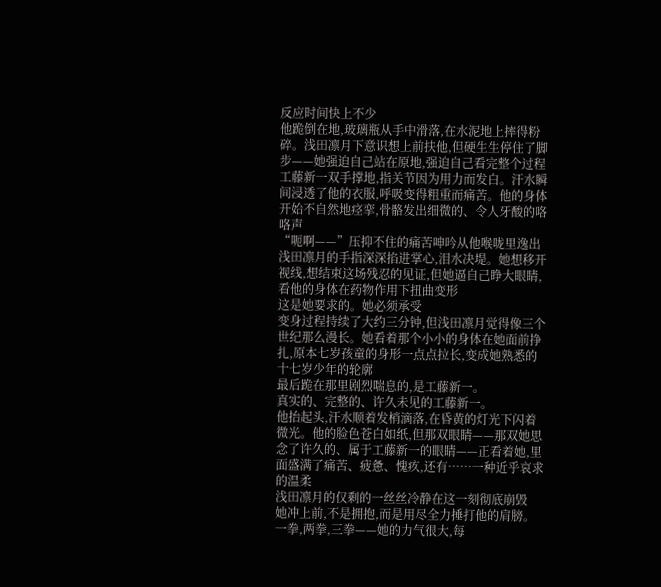反应时间快上不少
他跪倒在地,玻璃瓶从手中滑落,在水泥地上摔得粉碎。浅田凛月下意识想上前扶他,但硬生生停住了脚步——她强迫自己站在原地,强迫自己看完整个过程
工藤新一双手撑地,指关节因为用力而发白。汗水瞬间浸透了他的衣服,呼吸变得粗重而痛苦。他的身体开始不自然地痉挛,骨骼发出细微的、令人牙酸的咯咯声
“呃啊——”压抑不住的痛苦呻吟从他喉咙里逸出
浅田凛月的手指深深掐进掌心,泪水决堤。她想移开视线,想结束这场残忍的见证,但她逼自己睁大眼睛,看他的身体在药物作用下扭曲变形
这是她要求的。她必须承受
变身过程持续了大约三分钟,但浅田凛月觉得像三个世纪那么漫长。她看着那个小小的身体在她面前挣扎,原本七岁孩童的身形一点点拉长,变成她熟悉的十七岁少年的轮廓
最后跪在那里剧烈喘息的,是工藤新一。
真实的、完整的、许久未见的工藤新一。
他抬起头,汗水顺着发梢滴落,在昏黄的灯光下闪着微光。他的脸色苍白如纸,但那双眼睛——那双她思念了许久的、属于工藤新一的眼睛——正看着她,里面盛满了痛苦、疲惫、愧疚,还有……一种近乎哀求的温柔
浅田凛月的仅剩的一丝丝冷静在这一刻彻底崩毁
她冲上前,不是拥抱,而是用尽全力捶打他的肩膀。一拳,两拳,三拳——她的力气很大,每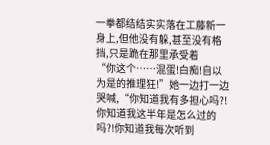一拳都结结实实落在工藤新一身上,但他没有躲,甚至没有格挡,只是跪在那里承受着
“你这个……混蛋!白痴!自以为是的推理狂!”她一边打一边哭喊,“你知道我有多担心吗?!你知道我这半年是怎么过的吗?!你知道我每次听到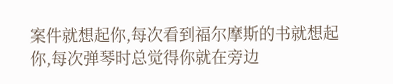案件就想起你,每次看到福尔摩斯的书就想起你,每次弹琴时总觉得你就在旁边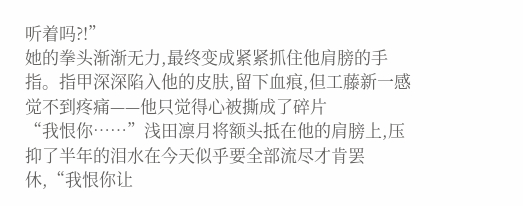听着吗?!”
她的拳头渐渐无力,最终变成紧紧抓住他肩膀的手指。指甲深深陷入他的皮肤,留下血痕,但工藤新一感觉不到疼痛——他只觉得心被撕成了碎片
“我恨你……”浅田凛月将额头抵在他的肩膀上,压抑了半年的泪水在今天似乎要全部流尽才肯罢休,“我恨你让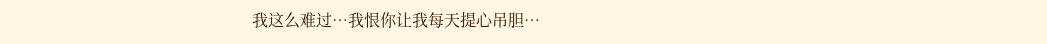我这么难过…我恨你让我每天提心吊胆…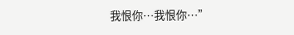我恨你…我恨你…”